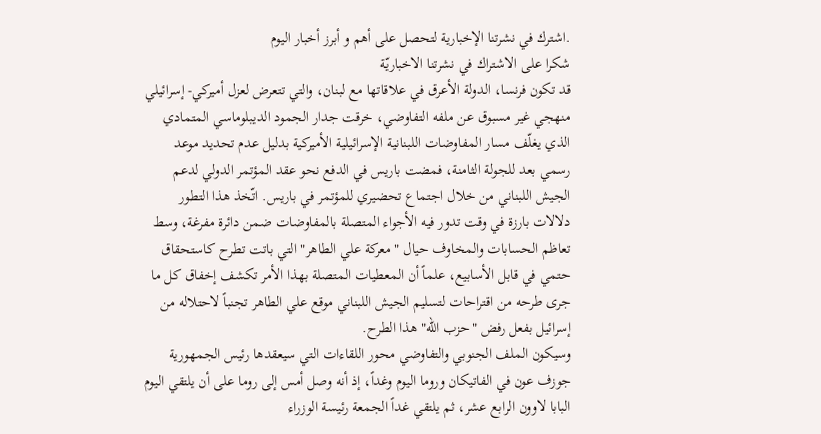.اشترك في نشرتنا الإخبارية لتحصل على أهم و أبرز أخبار اليوم
شكرا على الاشتراك في نشرتنا الاخباريّة
قد تكون فرنسا، الدولة الأعرق في علاقاتها مع لبنان، والتي تتعرض لعزل أميركي- إسرائيلي منهجي غير مسبوق عن ملفه التفاوضي، خرقت جدار الجمود الديبلوماسي المتمادي الذي يغلّف مسار المفاوضات اللبنانية الإسرائيلية الأميركية بدليل عدم تحديد موعد رسمي بعد للجولة الثامنة، فمضت باريس في الدفع نحو عقد المؤتمر الدولي لدعم الجيش اللبناني من خلال اجتماع تحضيري للمؤتمر في باريس. اتّخذ هذا التطور دلالات بارزة في وقت تدور فيه الأجواء المتصلة بالمفاوضات ضمن دائرة مفرغة، وسط تعاظم الحسابات والمخاوف حيال "معركة علي الطاهر" التي باتت تطرح كاستحقاق حتمي في قابل الأسابيع، علماً أن المعطيات المتصلة بهذا الأمر تكشف إخفاق كل ما جرى طرحه من اقتراحات لتسليم الجيش اللبناني موقع علي الطاهر تجنباً لاحتلاله من إسرائيل بفعل رفض "حزب الله" هذا الطرح.
وسيكون الملف الجنوبي والتفاوضي محور اللقاءات التي سيعقدها رئيس الجمهورية جوزف عون في الفاتيكان وروما اليوم وغداً، إذ أنه وصل أمس إلى روما على أن يلتقي اليوم البابا لاوون الرابع عشر، ثم يلتقي غداً الجمعة رئيسة الوزراء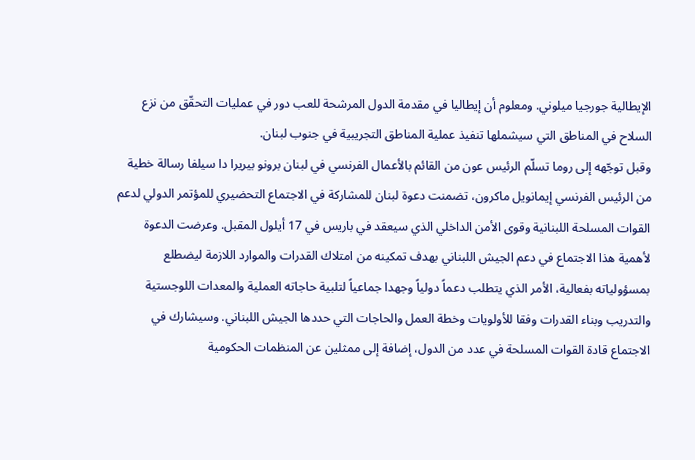الإيطالية جورجيا ميلوني. ومعلوم أن إيطاليا في مقدمة الدول المرشحة للعب دور في عمليات التحقّق من نزع السلاح في المناطق التي سيشملها تنفيذ عملية المناطق التجريبية في جنوب لبنان.
وقبل توجّهه إلى روما تسلّم الرئيس عون من القائم بالأعمال الفرنسي في لبنان برونو بيريرا دا سيلفا رسالة خطية من الرئيس الفرنسي إيمانويل ماكرون، تضمنت دعوة لبنان للمشاركة في الاجتماع التحضيري للمؤتمر الدولي لدعم القوات المسلحة اللبنانية وقوى الأمن الداخلي الذي سيعقد في باريس في 17 أيلول المقبل. وعرضت الدعوة لأهمية هذا الاجتماع في دعم الجيش اللبناني بهدف تمكينه من امتلاك القدرات والموارد اللازمة ليضطلع بمسؤولياته بفعالية، الأمر الذي يتطلب دعماً دولياً وجهدا جماعياً لتلبية حاجاته العملية والمعدات اللوجستية والتدريب وبناء القدرات وفقا للأولويات وخطة العمل والحاجات التي حددها الجيش اللبناني. وسيشارك في الاجتماع قادة القوات المسلحة في عدد من الدول، إضافة إلى ممثلين عن المنظمات الحكومية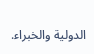الدولية والخبراء.